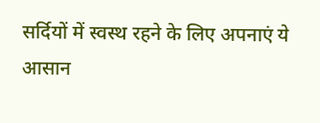सर्दियों में स्वस्थ रहने के लिए अपनाएं ये आसान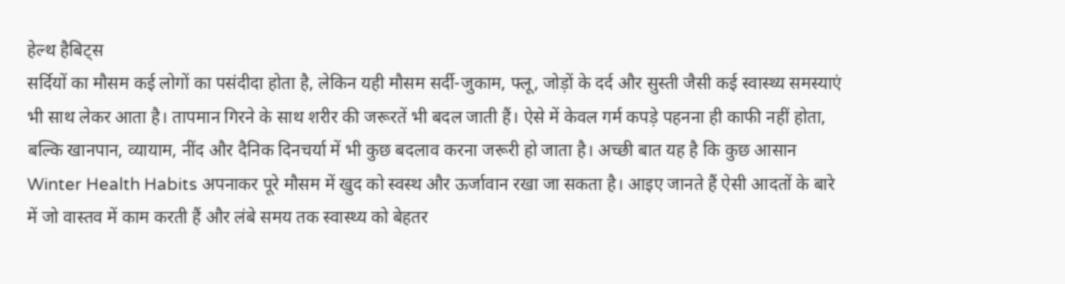हेल्थ हैबिट्स
सर्दियों का मौसम कई लोगों का पसंदीदा होता है, लेकिन यही मौसम सर्दी-जुकाम, फ्लू, जोड़ों के दर्द और सुस्ती जैसी कई स्वास्थ्य समस्याएं भी साथ लेकर आता है। तापमान गिरने के साथ शरीर की जरूरतें भी बदल जाती हैं। ऐसे में केवल गर्म कपड़े पहनना ही काफी नहीं होता, बल्कि खानपान, व्यायाम, नींद और दैनिक दिनचर्या में भी कुछ बदलाव करना जरूरी हो जाता है। अच्छी बात यह है कि कुछ आसान Winter Health Habits अपनाकर पूरे मौसम में खुद को स्वस्थ और ऊर्जावान रखा जा सकता है। आइए जानते हैं ऐसी आदतों के बारे में जो वास्तव में काम करती हैं और लंबे समय तक स्वास्थ्य को बेहतर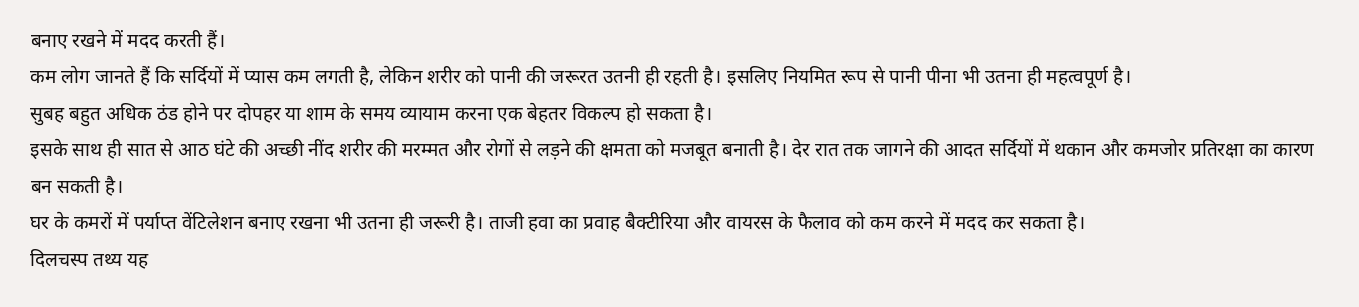बनाए रखने में मदद करती हैं।
कम लोग जानते हैं कि सर्दियों में प्यास कम लगती है, लेकिन शरीर को पानी की जरूरत उतनी ही रहती है। इसलिए नियमित रूप से पानी पीना भी उतना ही महत्वपूर्ण है।
सुबह बहुत अधिक ठंड होने पर दोपहर या शाम के समय व्यायाम करना एक बेहतर विकल्प हो सकता है।
इसके साथ ही सात से आठ घंटे की अच्छी नींद शरीर की मरम्मत और रोगों से लड़ने की क्षमता को मजबूत बनाती है। देर रात तक जागने की आदत सर्दियों में थकान और कमजोर प्रतिरक्षा का कारण बन सकती है।
घर के कमरों में पर्याप्त वेंटिलेशन बनाए रखना भी उतना ही जरूरी है। ताजी हवा का प्रवाह बैक्टीरिया और वायरस के फैलाव को कम करने में मदद कर सकता है।
दिलचस्प तथ्य यह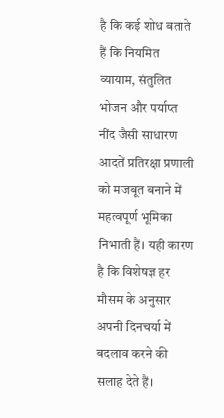है कि कई शोध बताते हैं कि नियमित व्यायाम, संतुलित भोजन और पर्याप्त नींद जैसी साधारण आदतें प्रतिरक्षा प्रणाली को मजबूत बनाने में महत्वपूर्ण भूमिका निभाती हैं। यही कारण है कि विशेषज्ञ हर मौसम के अनुसार अपनी दिनचर्या में बदलाव करने की सलाह देते हैं।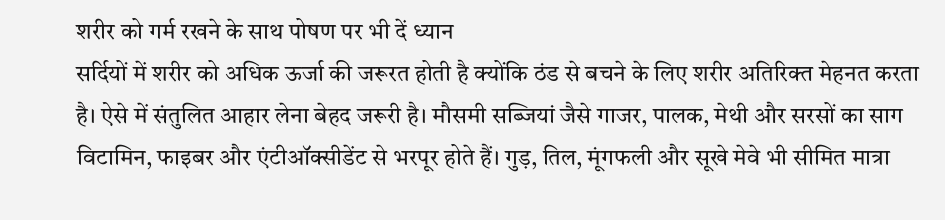शरीर को गर्म रखने के साथ पोषण पर भी दें ध्यान
सर्दियों में शरीर को अधिक ऊर्जा की जरूरत होती है क्योंकि ठंड से बचने के लिए शरीर अतिरिक्त मेहनत करता है। ऐसे में संतुलित आहार लेना बेहद जरूरी है। मौसमी सब्जियां जैसे गाजर, पालक, मेथी और सरसों का साग विटामिन, फाइबर और एंटीऑक्सीडेंट से भरपूर होते हैं। गुड़, तिल, मूंगफली और सूखे मेवे भी सीमित मात्रा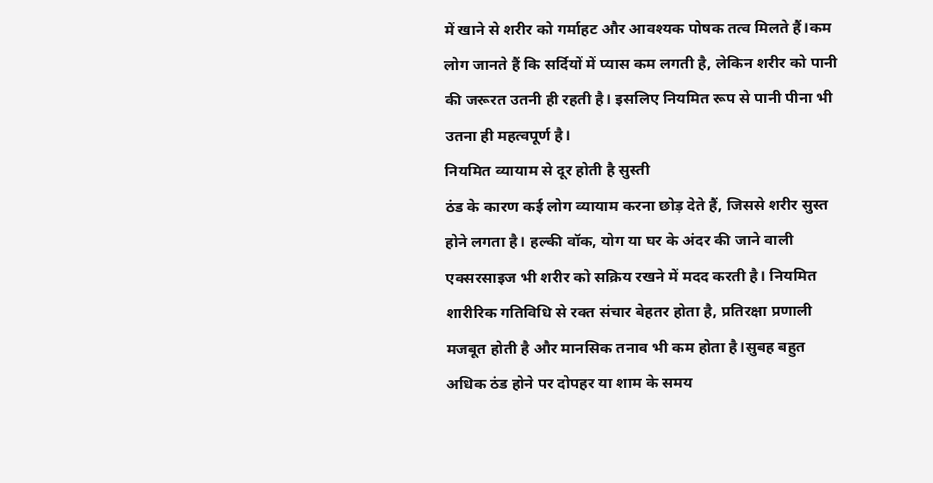में खाने से शरीर को गर्माहट और आवश्यक पोषक तत्व मिलते हैं।कम लोग जानते हैं कि सर्दियों में प्यास कम लगती है, लेकिन शरीर को पानी की जरूरत उतनी ही रहती है। इसलिए नियमित रूप से पानी पीना भी उतना ही महत्वपूर्ण है।
नियमित व्यायाम से दूर होती है सुस्ती
ठंड के कारण कई लोग व्यायाम करना छोड़ देते हैं, जिससे शरीर सुस्त होने लगता है। हल्की वॉक, योग या घर के अंदर की जाने वाली एक्सरसाइज भी शरीर को सक्रिय रखने में मदद करती है। नियमित शारीरिक गतिविधि से रक्त संचार बेहतर होता है, प्रतिरक्षा प्रणाली मजबूत होती है और मानसिक तनाव भी कम होता है।सुबह बहुत अधिक ठंड होने पर दोपहर या शाम के समय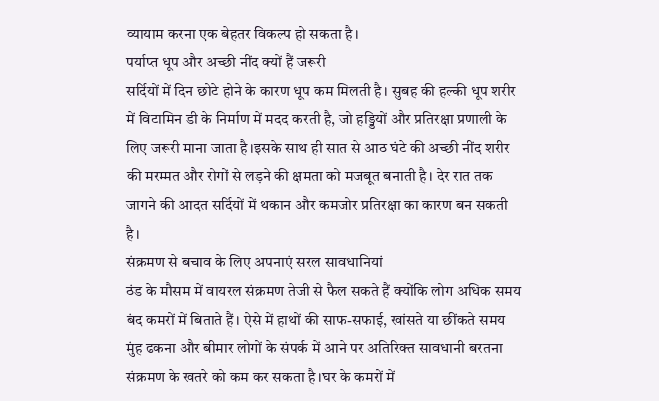व्यायाम करना एक बेहतर विकल्प हो सकता है।
पर्याप्त धूप और अच्छी नींद क्यों हैं जरूरी
सर्दियों में दिन छोटे होने के कारण धूप कम मिलती है। सुबह की हल्की धूप शरीर में विटामिन डी के निर्माण में मदद करती है, जो हड्डियों और प्रतिरक्षा प्रणाली के लिए जरूरी माना जाता है।इसके साथ ही सात से आठ घंटे की अच्छी नींद शरीर की मरम्मत और रोगों से लड़ने की क्षमता को मजबूत बनाती है। देर रात तक जागने की आदत सर्दियों में थकान और कमजोर प्रतिरक्षा का कारण बन सकती है।
संक्रमण से बचाव के लिए अपनाएं सरल सावधानियां
ठंड के मौसम में वायरल संक्रमण तेजी से फैल सकते हैं क्योंकि लोग अधिक समय बंद कमरों में बिताते हैं। ऐसे में हाथों की साफ-सफाई, खांसते या छींकते समय मुंह ढकना और बीमार लोगों के संपर्क में आने पर अतिरिक्त सावधानी बरतना संक्रमण के खतरे को कम कर सकता है।घर के कमरों में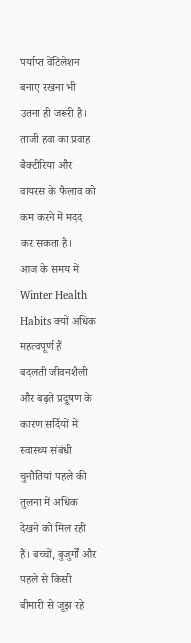पर्याप्त वेंटिलेशन बनाए रखना भी उतना ही जरूरी है। ताजी हवा का प्रवाह बैक्टीरिया और वायरस के फैलाव को कम करने में मदद कर सकता है।
आज के समय में Winter Health Habits क्यों अधिक महत्वपूर्ण हैं
बदलती जीवनशैली और बढ़ते प्रदूषण के कारण सर्दियों में स्वास्थ्य संबंधी चुनौतियां पहले की तुलना में अधिक देखने को मिल रही हैं। बच्चों, बुजुर्गों और पहले से किसी बीमारी से जूझ रहे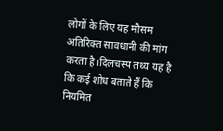लोगों के लिए यह मौसम अतिरिक्त सावधानी की मांग करता है।दिलचस्प तथ्य यह है कि कई शोध बताते हैं कि नियमित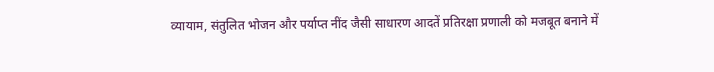व्यायाम, संतुलित भोजन और पर्याप्त नींद जैसी साधारण आदतें प्रतिरक्षा प्रणाली को मजबूत बनाने में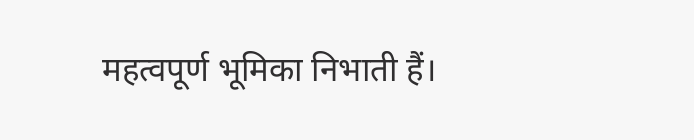महत्वपूर्ण भूमिका निभाती हैं।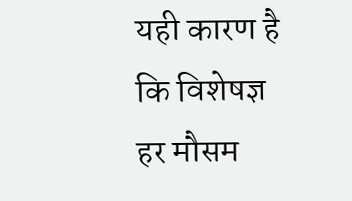यही कारण है कि विशेषज्ञ हर मौसम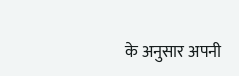के अनुसार अपनी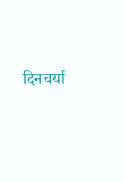दिनचर्या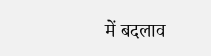में बदलाव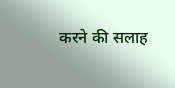करने की सलाह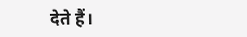देते हैं।